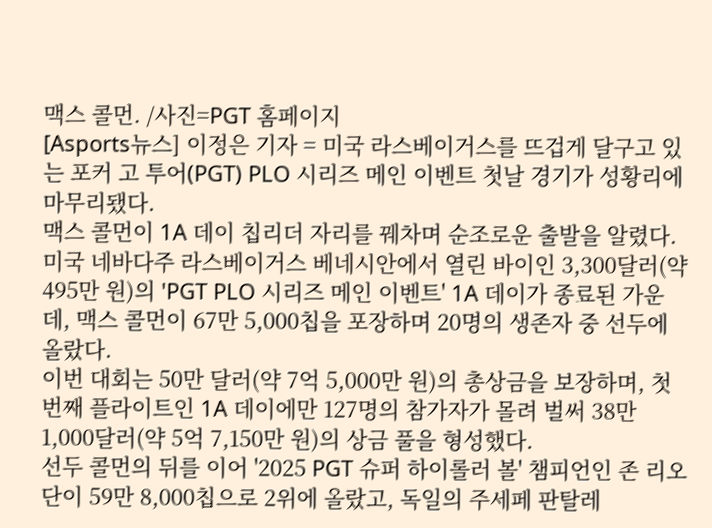맥스 콜먼. /사진=PGT 홈페이지
[Asports뉴스] 이정은 기자 = 미국 라스베이거스를 뜨겁게 달구고 있는 포커 고 투어(PGT) PLO 시리즈 메인 이벤트 첫날 경기가 성황리에 마무리됐다.
맥스 콜먼이 1A 데이 칩리더 자리를 꿰차며 순조로운 출발을 알렸다.
미국 네바다주 라스베이거스 베네시안에서 열린 바이인 3,300달러(약 495만 원)의 'PGT PLO 시리즈 메인 이벤트' 1A 데이가 종료된 가운데, 맥스 콜먼이 67만 5,000칩을 포장하며 20명의 생존자 중 선두에 올랐다.
이번 대회는 50만 달러(약 7억 5,000만 원)의 총상금을 보장하며, 첫 번째 플라이트인 1A 데이에만 127명의 참가자가 몰려 벌써 38만 1,000달러(약 5억 7,150만 원)의 상금 풀을 형성했다.
선두 콜먼의 뒤를 이어 '2025 PGT 슈퍼 하이롤러 볼' 챔피언인 존 리오단이 59만 8,000칩으로 2위에 올랐고, 독일의 주세페 판탈레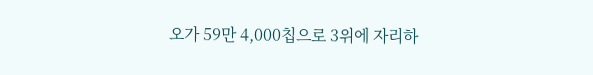오가 59만 4,000칩으로 3위에 자리하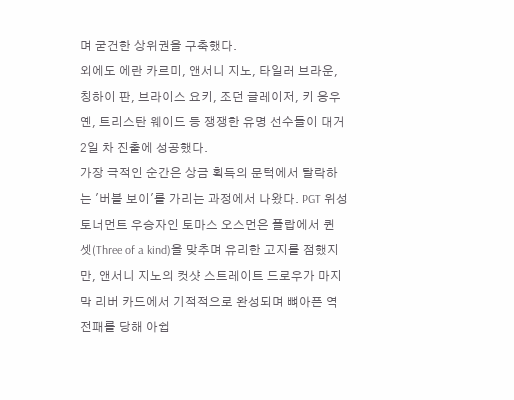며 굳건한 상위권을 구축했다.
외에도 에란 카르미, 앤서니 지노, 타일러 브라운, 칭하이 판, 브라이스 요키, 조던 글레이저, 키 응우옌, 트리스탄 웨이드 등 쟁쟁한 유명 선수들이 대거 2일 차 진출에 성공했다.
가장 극적인 순간은 상금 획득의 문턱에서 탈락하는 '버블 보이'를 가리는 과정에서 나왔다. PGT 위성 토너먼트 우승자인 토마스 오스먼은 플랍에서 퀸 셋(Three of a kind)을 맞추며 유리한 고지를 점했지만, 앤서니 지노의 컷샷 스트레이트 드로우가 마지막 리버 카드에서 기적적으로 완성되며 뼈아픈 역전패를 당해 아쉽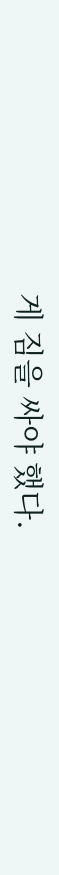게 짐을 싸야 했다.